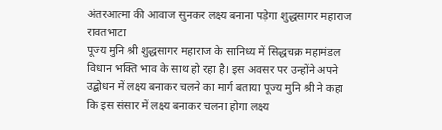अंतरआत्मा की आवाज सुनकर लक्ष्य बनाना पड़ेगा शुद्धसागर महाराज
रावतभाटा
पूज्य मुनि श्री शुद्धसागर महाराज के सानिध्य में सिद्धचक्र महामंडल विधान भक्ति भाव के साथ हो रहा है। इस अवसर पर उन्होंने अपने उद्बोधन में लक्ष्य बनाकर चलने का मार्ग बताया पूज्य मुनि श्री ने कहा कि इस संसार में लक्ष्य बनाकर चलना होगा लक्ष्य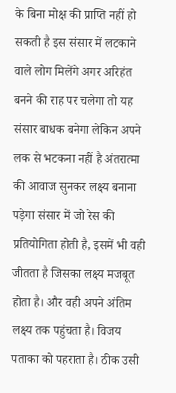के बिना मोक्ष की प्राप्ति नहीं हो सकती है इस संसार में लटकाने वाले लोग मिलेंगे अगर अरिहंत बनने की राह पर चलेगा तो यह संसार बाधक बनेगा लेकिन अपने लक से भटकना नहीं है अंतरात्मा की आवाज सुनकर लक्ष्य बनाना पड़ेगा संसार में जो रेस की प्रतियोगिता होती है, इसमें भी वही जीतता है जिसका लक्ष्य मजबूत होता है। और वही अपने अंतिम लक्ष्य तक पहुंचता है। विजय पताका को पहराता है। ठीक उसी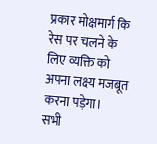प्रकार मोक्षमार्ग कि रेस पर चलने के लिए व्यक्ति को अपना लक्ष्य मजबूत करना पड़ेगा।
सभी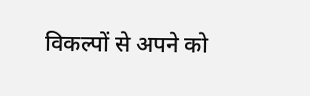विकल्पों से अपने को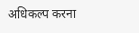अधिकल्प करना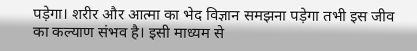पड़ेगा। शरीर और आत्मा का भेद विज्ञान समझना पड़ेगा तभी इस जीव का कल्याण संभव है। इसी माध्यम से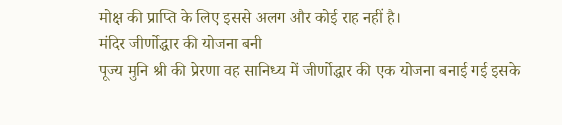मोक्ष की प्राप्ति के लिए इससे अलग और कोई राह नहीं है।
मंदिर जीर्णोद्धार की योजना बनी
पूज्य मुनि श्री की प्रेरणा वह सानिध्य में जीर्णोद्धार की एक योजना बनाई गई इसके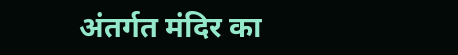अंतर्गत मंदिर का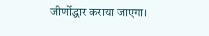जीर्णोद्धार कराया जाएगा।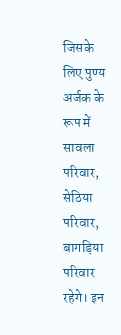जिसके लिए पुण्य अर्जक के रूप में सावला परिवार, सेठिया परिवार, बागड़िया परिवार रहेगे। इन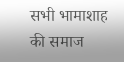सभी भामाशाह की समाज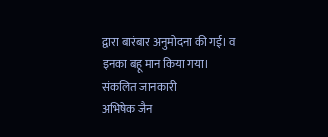द्वारा बारंबार अनुमोदना की गई। व इनका बहू मान किया गया।
संकलित जानकारी
अभिषेक जैन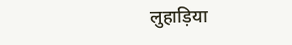लुहाड़िया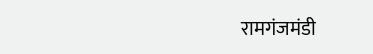रामगंजमंडी